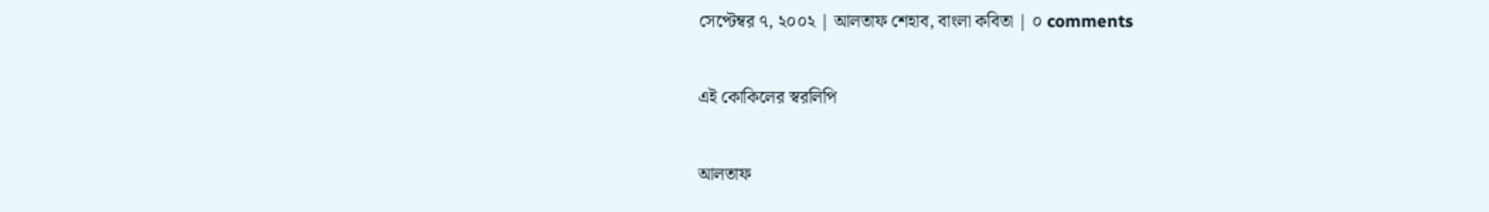সেপ্টেম্বর ৭, ২০০২ | আলতাফ শেহাব, বাংলা কবিতা | ০ comments

এই কোকিলের স্বরলিপি

আলতাফ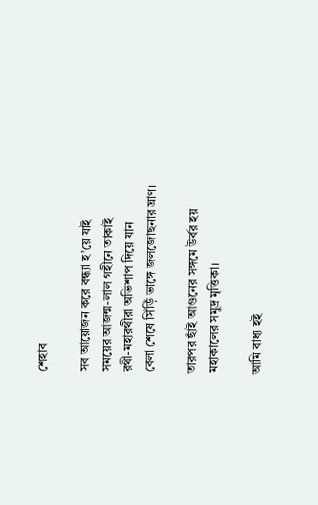শেহাব

সব আয়োজন করে বন্ধ্যা হ’য়ে যাই
সময়ের আজন্ম-লাল গহীনে তাকাই
রথী-মহারথীরা অভিশাপ দিয়ে যান
বেলা শেষে সিঁড়িঁ ভাঙ্গে জলজোছনার ঘ্রাণ।

তারপর ছাঁই আগুনের সঙ্গমে উর্বর হয়
মহাকালের সমুদ্র মৃত্তিকা।

আমি বাধ্য হই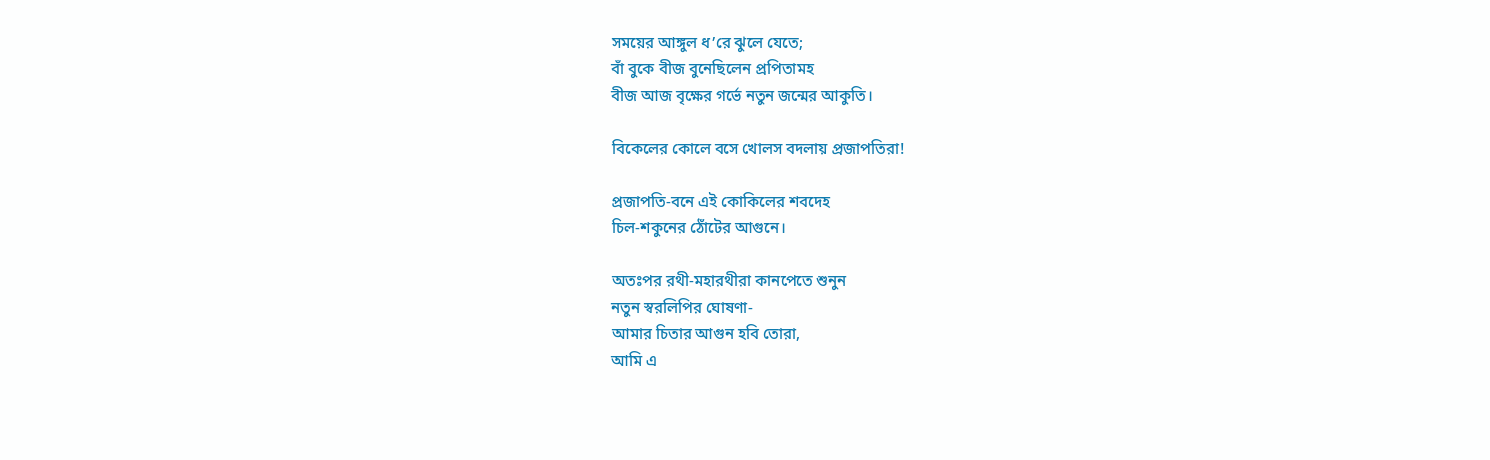সময়ের আঙ্গুল ধ’রে ঝুলে যেতে;
বাঁ বুকে বীজ বুনেছিলেন প্রপিতামহ
বীজ আজ বৃক্ষের গর্ভে নতুন জন্মের আকুতি।

বিকেলের কোলে বসে খোলস বদলায় প্রজাপতিরা!

প্রজাপতি-বনে এই কোকিলের শবদেহ
চিল-শকুনের ঠোঁটের আগুনে।

অতঃপর রথী-মহারথীরা কানপেতে শুনুন
নতুন স্বরলিপির ঘোষণা-
আমার চিতার আগুন হবি তোরা,
আমি এ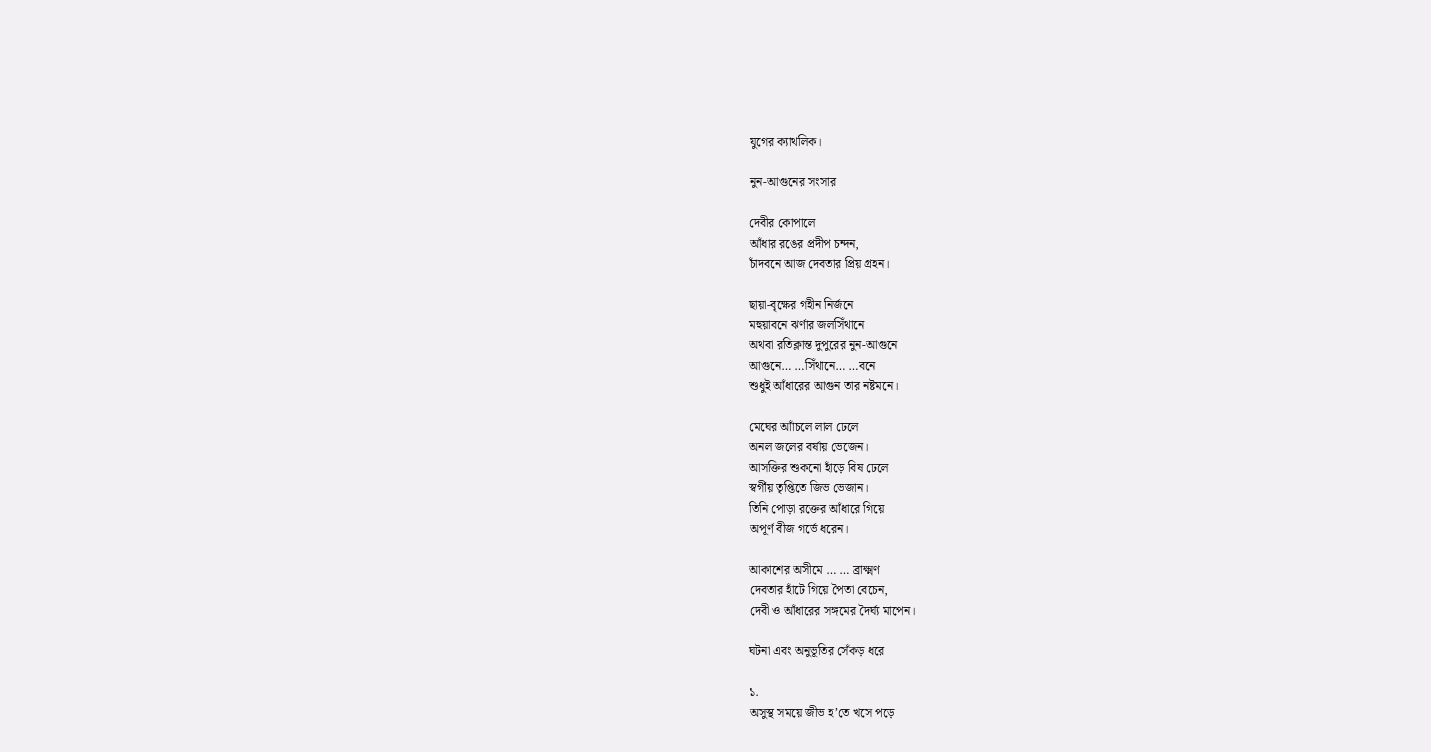যুগের ক্যাথলিক।

নুন-আগুনের সংসার

দেবীর কোপালে
আঁধার রঙের প্রদীপ চন্দন,
চাঁদবনে আজ দেবতার প্রিয় গ্রহন।

ছায়া-বৃক্ষের গহীন নির্জনে
মহুয়াবনে ঝর্ণার জলসিঁথানে
অথবা রতিক্লান্ত দুপুরের নুন-আগুনে
আগুনে… …সিঁথানে… …বনে
শুধুই আঁধারের আগুন তার নষ্টমনে।

মেঘের আাঁচলে লাল ঢেলে
অনল জলের বর্ষায় ভেজেন।
আসক্তির শুকনো হাঁড়ে বিষ ঢেলে
স্বর্গীয় তৃপ্তিতে জিভ ভেজান।
তিনি পোড়া রক্তের আঁধারে গিয়ে
অপূর্ণ বীজ গর্ভে ধরেন।

আকাশের অসীমে … … ব্রাক্ষ্মণ
দেবতার হাঁটে গিয়ে পৈতা বেচেন,
দেবী ও আঁধারের সঙ্গমের দৈর্ঘ্য মাপেন।

ঘটনা এবং অনুভূতির সেঁকড় ধরে

১.
অসুস্থ সময়ে জীভ হ’তে খসে পড়ে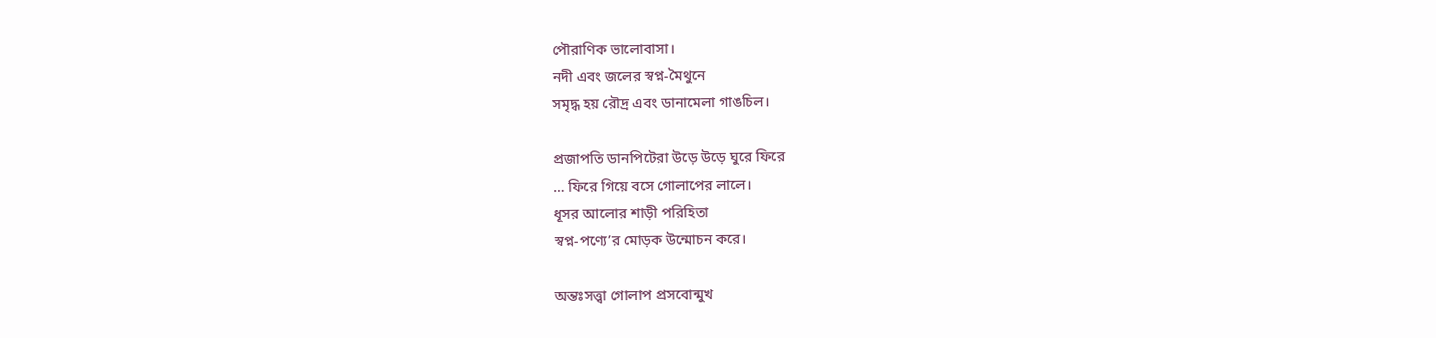পৌরাণিক ভালোবাসা।
নদী এবং জলের স্বপ্ন-মৈথুনে
সমৃদ্ধ হয় রৌদ্র এবং ডানামেলা গাঙচিল।

প্রজাপতি ডানপিটেরা উড়ে উড়ে ঘুরে ফিরে
… ফিরে গিয়ে বসে গোলাপের লালে।
ধূসর আলোর শাড়ী পরিহিতা
স্বপ্ন-পণ্যে’র মোড়ক উন্মোচন করে।

অন্তঃসত্ত্বা গোলাপ প্রসবোন্মুখ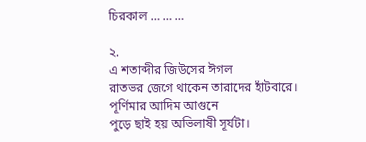চিরকাল … … …

২.
এ শতাব্দীর জিউসের ঈগল
রাতভর জেগে থাকেন তারাদের হাঁটবারে।
পূর্ণিমার আদিম আগুনে
পুড়ে ছাই হয় অভিলাষী সূর্যটা।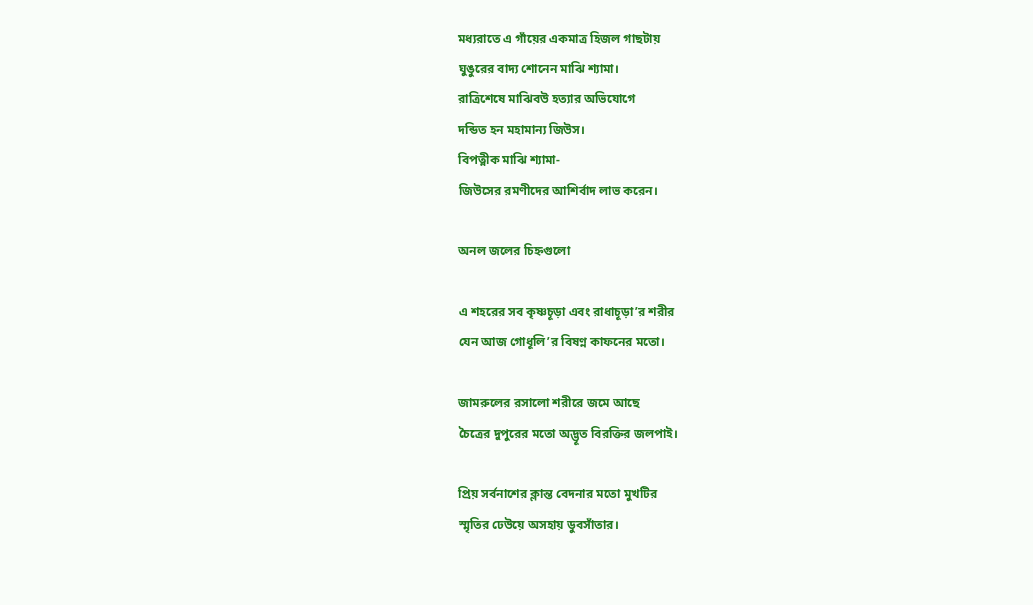মধ্যরাতে এ গাঁয়ের একমাত্র হিজল গাছটায়
ঘুঙুরের বাদ্য শোনেন মাঝি শ্যামা।
রাত্রিশেষে মাঝিবউ হত্যার অভিযোগে
দন্ডিত হন মহামান্য জিউস।
বিপত্নীক মাঝি শ্যামা-
জিউসের রমণীদের আশির্বাদ লাভ করেন।

অনল জলের চিহ্নগুলো

এ শহরের সব কৃষ্ণচূড়া এবং রাধাচূড়া’র শরীর
যেন আজ গোধূলি’র বিষণ্ন কাফনের মতো।

জামরুলের রসালো শরীরে জমে আছে
চৈত্রের দুপুরের মতো অদ্ভূত বিরক্তির জলপাই।

প্রিয় সর্বনাশের ক্লান্ত বেদনার মতো মুখটির
স্মৃতির ঢেউয়ে অসহায় ডুবসাঁতার।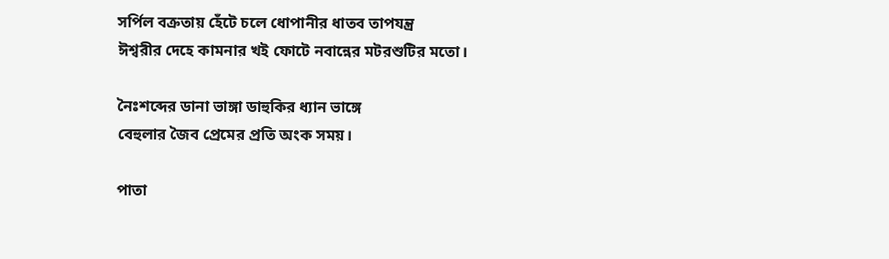সর্পিল বক্রতায় হেঁটে চলে ধোপানীর ধাতব তাপযন্ত্র
ঈশ্বরীর দেহে কামনার খই ফোটে নবান্নের মটরশুটির মতো।

নৈঃশব্দের ডানা ভাঙ্গা ডাহুকির ধ্যান ভাঙ্গে
বেহুলার জৈব প্রেমের প্রতি অংক সময়।

পাতা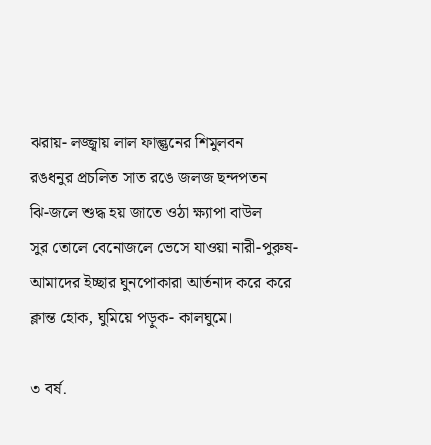ঝরায়- লজ্জ্বায় লাল ফাল্গুনের শিমুলবন
রঙধনুর প্রচলিত সাত রঙে জলজ ছন্দপতন
ঝি-জলে শুদ্ধ হয় জাতে ওঠা ক্ষ্যাপা বাউল
সুর তোলে বেনোজলে ভেসে যাওয়া নারী-পুরুষ-
আমাদের ইচ্ছার ঘুনপোকারা আর্তনাদ করে করে
ক্লান্ত হোক, ঘুমিয়ে পড়ুক- কালঘুমে।

৩ বর্ষ.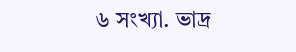৬ সংখ্যা. ভাদ্র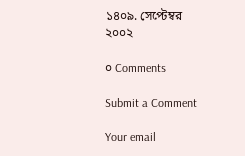১৪০৯. সেপ্টেম্বর ২০০২

০ Comments

Submit a Comment

Your email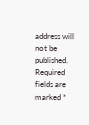address will not be published. Required fields are marked *